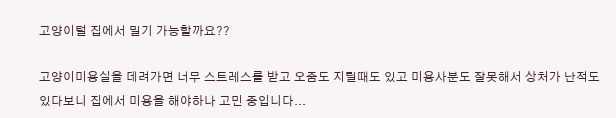고양이털 집에서 밀기 가능할까요??

고양이미용실을 데려가면 너무 스트레스를 받고 오줌도 지릴때도 있고 미용사분도 잘못해서 상처가 난적도 있다보니 집에서 미용을 해야하나 고민 중입니다...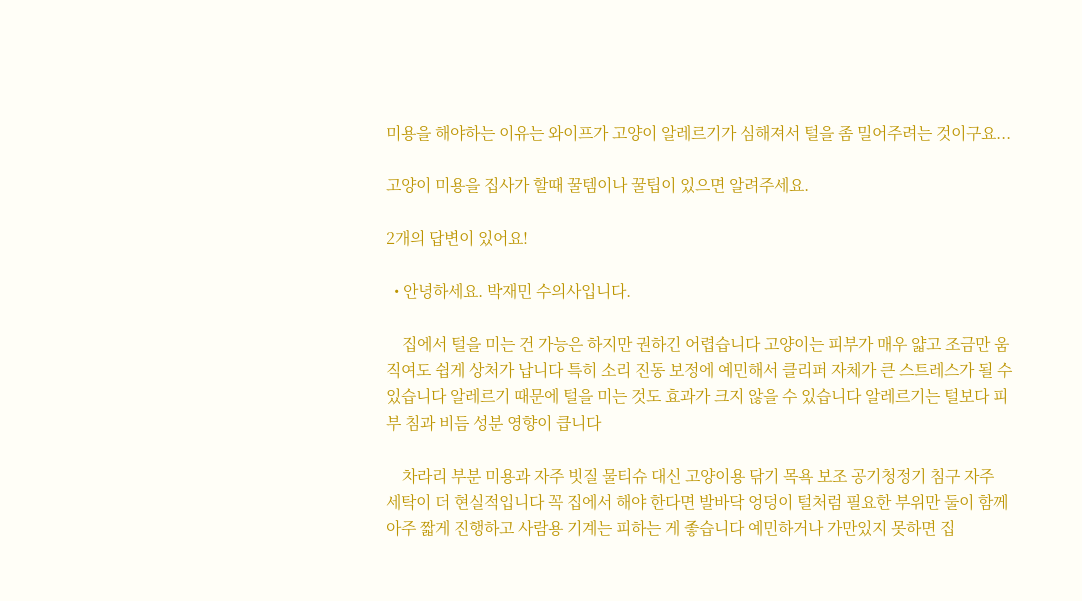미용을 해야하는 이유는 와이프가 고양이 알레르기가 심해져서 털을 좀 밀어주려는 것이구요...

고양이 미용을 집사가 할때 꿀템이나 꿀팁이 있으면 알려주세요.

2개의 답변이 있어요!

  • 안녕하세요. 박재민 수의사입니다.

    집에서 털을 미는 건 가능은 하지만 권하긴 어렵습니다 고양이는 피부가 매우 얇고 조금만 움직여도 쉽게 상처가 납니다 특히 소리 진동 보정에 예민해서 클리퍼 자체가 큰 스트레스가 될 수 있습니다 알레르기 때문에 털을 미는 것도 효과가 크지 않을 수 있습니다 알레르기는 털보다 피부 침과 비듬 성분 영향이 큽니다

    차라리 부분 미용과 자주 빗질 물티슈 대신 고양이용 닦기 목욕 보조 공기청정기 침구 자주 세탁이 더 현실적입니다 꼭 집에서 해야 한다면 발바닥 엉덩이 털처럼 필요한 부위만 둘이 함께 아주 짧게 진행하고 사람용 기계는 피하는 게 좋습니다 예민하거나 가만있지 못하면 집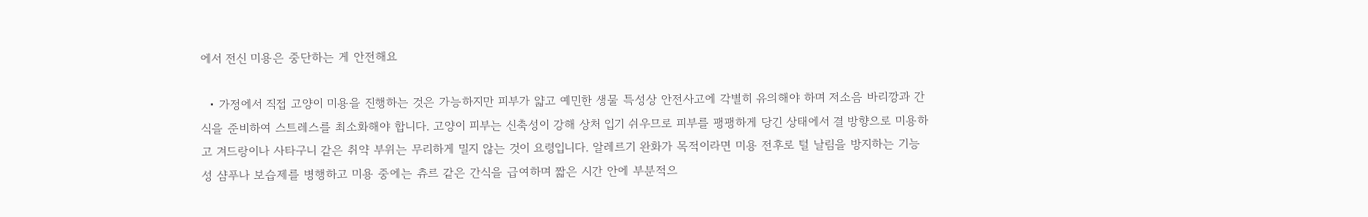에서 전신 미용은 중단하는 게 안전해요

  • 가정에서 직접 고양이 미용을 진행하는 것은 가능하지만 피부가 얇고 예민한 생물 특성상 안전사고에 각별히 유의해야 하며 저소음 바리깡과 간식을 준비하여 스트레스를 최소화해야 합니다. 고양이 피부는 신축성이 강해 상처 입기 쉬우므로 피부를 팽팽하게 당긴 상태에서 결 방향으로 미용하고 겨드랑이나 사타구니 같은 취약 부위는 무리하게 밀지 않는 것이 요령입니다. 알레르기 완화가 목적이라면 미용 전후로 털 날림을 방지하는 기능성 샴푸나 보습제를 병행하고 미용 중에는 츄르 같은 간식을 급여하며 짧은 시간 안에 부분적으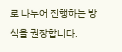로 나누어 진행하는 방식을 권장합니다.